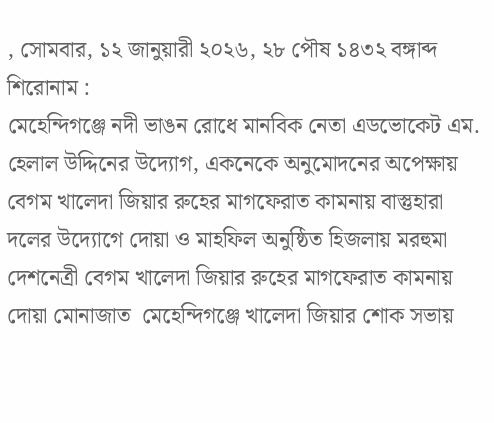, সোমবার, ১২ জানুয়ারী ২০২৬, ২৮ পৌষ ১৪৩২ বঙ্গাব্দ
শিরোনাম :
মেহেন্দিগঞ্জে নদী ভাঙন রোধে মানবিক নেতা এডভোকেট এম. হেলাল উদ্দিনের উদ্যোগ, একনেকে অনুমোদনের অপেক্ষায় বেগম খালেদা জিয়ার রুহের মাগফেরাত কামনায় বাস্তুহারা দলের উদ্যোগে দোয়া ও মাহফিল অনুষ্ঠিত হিজলায় মরহুমা দেশনেত্রী বেগম খালেদা জিয়ার রুহের মাগফেরাত কামনায় দোয়া মোনাজাত  মেহেন্দিগঞ্জে খালেদা জিয়ার শোক সভায়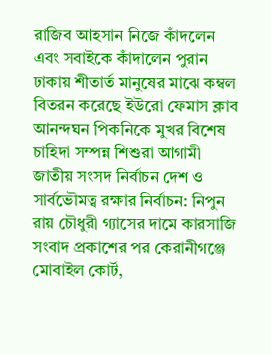রাজিব আহসান নিজে কাঁদলেন এবং সবাইকে কাঁদালেন পুরান ঢাকায় শীতার্ত মানুষের মাঝে কম্বল বিতরন করেছে ইউরো ফেমাস ক্লাব আনন্দঘন পিকনিকে মুখর বিশেষ চাহিদা সম্পন্ন শিশুরা আগামী জাতীয় সংসদ নির্বাচন দেশ ও সার্বভৌমত্ব রক্ষার নির্বাচন: নিপুন রায় চৌধুরী গ্যাসের দামে কারসাজি সংবাদ প্রকাশের পর কেরানীগঞ্জে মোবাইল কোর্ট,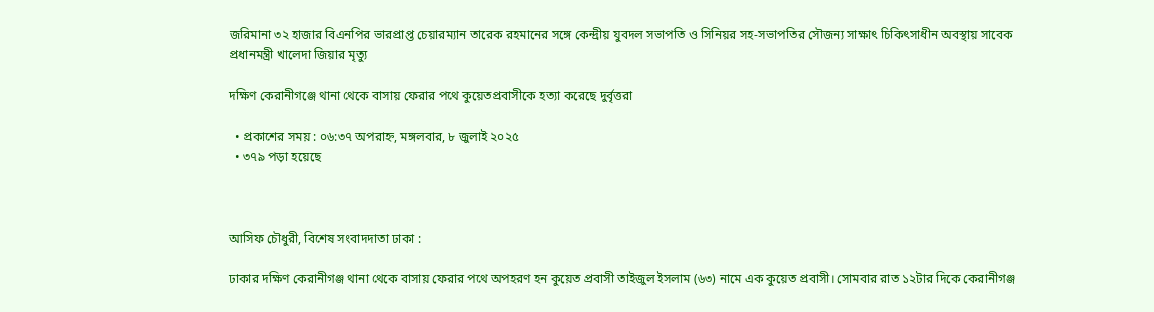জরিমানা ৩২ হাজার বিএনপির ভারপ্রাপ্ত চেয়ারম্যান তারেক রহমানের সঙ্গে কেন্দ্রীয় যুবদল সভাপতি ও সিনিয়র সহ-সভাপতির সৌজন্য সাক্ষাৎ চিকিৎসাধীন অবস্থায় সাবেক প্রধানমন্ত্রী খালেদা জিয়ার মৃত্যু

দক্ষিণ কেরানীগঞ্জে থানা থেকে বাসায় ফেরার পথে কুয়েতপ্রবাসীকে হত্যা করেছে দুর্বৃত্তরা

  • প্রকাশের সময় : ০৬:৩৭ অপরাহ্ন, মঙ্গলবার, ৮ জুলাই ২০২৫
  • ৩৭৯ পড়া হয়েছে



আসিফ চৌধুরী, বিশেষ সংবাদদাতা ঢাকা :

ঢাকার দক্ষিণ কেরানীগঞ্জ থানা থেকে বাসায় ফেরার পথে অপহরণ হন কুয়েত প্রবাসী তাইজুল ইসলাম (৬৩) নামে এক কুয়েত প্রবাসী। সোমবার রাত ১২টার দিকে কেরানীগঞ্জ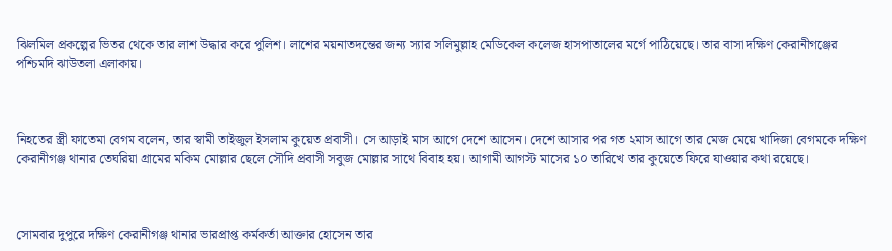ঝিলমিল প্রকল্পের ভিতর থেকে তার লাশ উদ্ধার করে পুলিশ। লাশের ময়নাতদন্তের জন্য স্যার সলিমুল্লাহ মেডিকেল কলেজ হাসপাতালের মর্গে পাঠিয়েছে। তার বাসা দক্ষিণ কেরানীগঞ্জের পশ্চিমদি ঝাউতলা এলাকায়।



নিহতের স্ত্রী ফাতেমা বেগম বলেন, তার স্বামী তাইজুল ইসলাম কুয়েত প্রবাসী। সে আড়াই মাস আগে দেশে আসেন। দেশে আসার পর গত ২মাস আগে তার মেজ মেয়ে খাদিজা বেগমকে দক্ষিণ কেরানীগঞ্জ থানার তেঘরিয়া গ্রামের মকিম মোল্লার ছেলে সৌদি প্রবাসী সবুজ মোল্লার সাথে বিবাহ হয়। আগামী আগস্ট মাসের ১০ তারিখে তার কুয়েতে ফিরে যাওয়ার কথা রয়েছে।



সোমবার দুপুরে দক্ষিণ কেরানীগঞ্জ থানার ভারপ্রাপ্ত কর্মকর্তা আক্তার হোসেন তার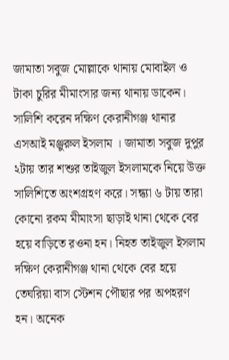জামাতা সবুজ মোল্লাকে থানায় মোবাইল ও টাকা চুরির মীমাংসার জন্য থানায় ডাকেন। সালিশি করেন দক্ষিণ কেরানীগঞ্জ থানার এসআই মঞ্জুরুল ইসলাম । জামাতা সবুজ দুপুর ২টায় তার শশুর তাইজুল ইসলামকে নিয়ে উক্ত সালিশিতে অংশগ্রহণ করে। সন্ধ্যা ৬ টায় তারা কোনো রকম মীমাংসা ছাড়াই থানা থেকে বের হয়ে বাড়িতে রওনা হন। নিহত তাইজুল ইসলাম দক্ষিণ কেরানীগঞ্জ থানা থেকে বের হয়ে তেঘরিয়া বাস স্টেশন পৌছার পর অপহরণ হন। অনেক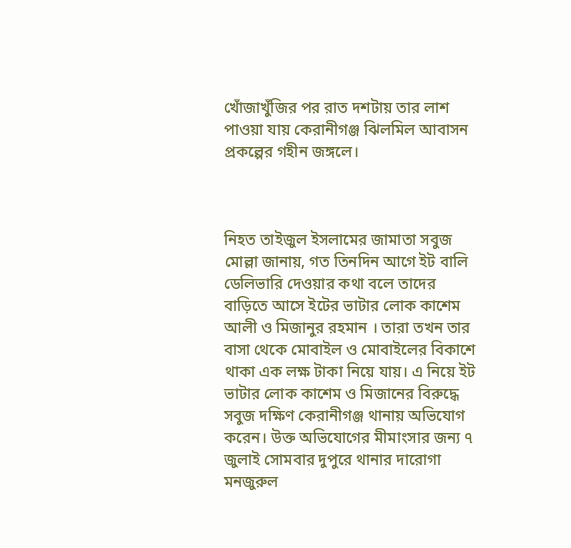খোঁজাখুঁজির পর রাত দশটায় তার লাশ পাওয়া যায় কেরানীগঞ্জ ঝিলমিল আবাসন প্রকল্পের গহীন জঙ্গলে।



নিহত তাইজুল ইসলামের জামাতা সবুজ মোল্লা জানায়, গত তিনদিন আগে ইট বালি ডেলিভারি দেওয়ার কথা বলে তাদের বাড়িতে আসে ইটের ভাটার লোক কাশেম আলী ও মিজানুর রহমান । তারা তখন তার বাসা থেকে মোবাইল ও মোবাইলের বিকাশে থাকা এক লক্ষ টাকা নিয়ে যায়। এ নিয়ে ইট ভাটার লোক কাশেম ও মিজানের বিরুদ্ধে সবুজ দক্ষিণ কেরানীগঞ্জ থানায় অভিযোগ করেন। উক্ত অভিযোগের মীমাংসার জন্য ৭ জুলাই সোমবার দুপুরে থানার দারোগা মনজুরুল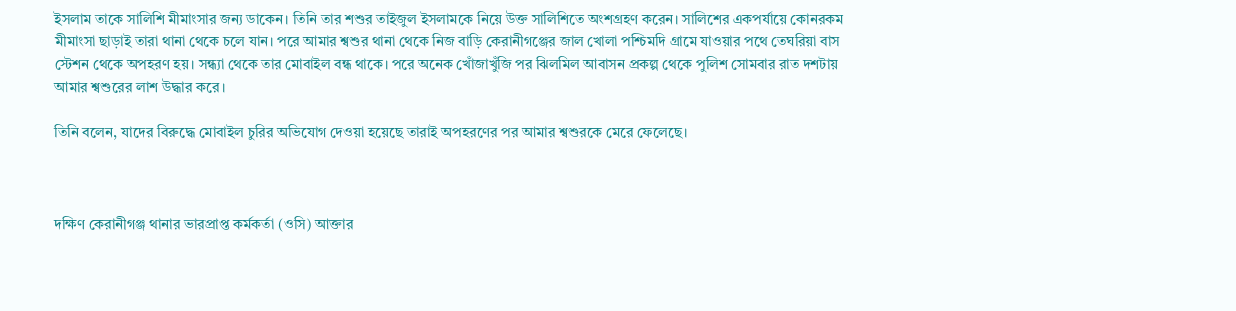ইসলাম তাকে সালিশি মীমাংসার জন্য ডাকেন। তিনি তার শশুর তাইজুল ইসলামকে নিয়ে উক্ত সালিশিতে অংশগ্রহণ করেন। সালিশের একপর্যায়ে কোনরকম মীমাংসা ছাড়াই তারা থানা থেকে চলে যান। পরে আমার শ্বশুর থানা থেকে নিজ বাড়ি কেরানীগঞ্জের জাল খোলা পশ্চিমদি গ্রামে যাওয়ার পথে তেঘরিয়া বাস স্টেশন থেকে অপহরণ হয়। সন্ধ্যা থেকে তার মোবাইল বন্ধ থাকে। পরে অনেক খোঁজাখুঁজি পর ঝিলমিল আবাসন প্রকল্প থেকে পুলিশ সোমবার রাত দশটায় আমার শ্বশুরের লাশ উদ্ধার করে।

তিনি বলেন, যাদের বিরুদ্ধে মোবাইল চুরির অভিযোগ দেওয়া হয়েছে তারাই অপহরণের পর আমার শ্বশুরকে মেরে ফেলেছে।



দক্ষিণ কেরানীগঞ্জ থানার ভারপ্রাপ্ত কর্মকর্তা (ওসি) আক্তার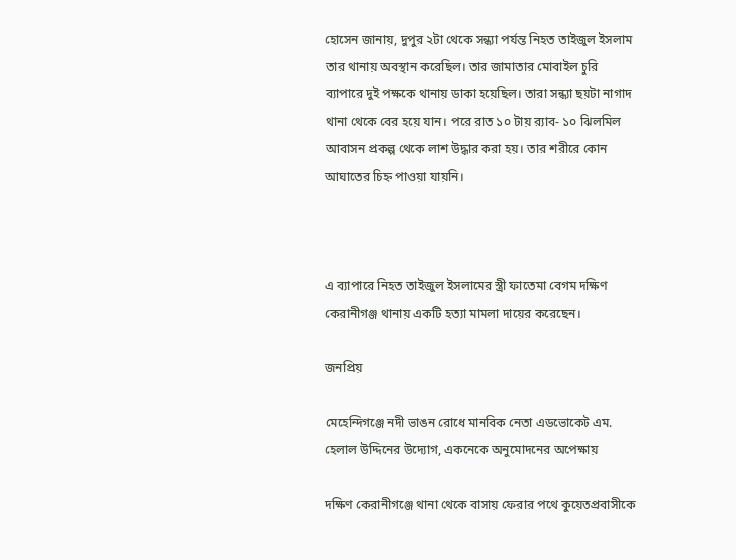হোসেন জানায়, দুপুর ২টা থেকে সন্ধ্যা পর্যন্ত নিহত তাইজুল ইসলাম তার থানায় অবস্থান করেছিল। তার জামাতার মোবাইল চুরি ব্যাপারে দুই পক্ষকে থানায় ডাকা হয়েছিল। তারা সন্ধ্যা ছয়টা নাগাদ থানা থেকে বের হয়ে যান। পরে রাত ১০ টায় র‍্যাব- ১০ ঝিলমিল আবাসন প্রকল্প থেকে লাশ উদ্ধার করা হয়। তার শরীরে কোন আঘাতের চিহ্ন পাওয়া যায়নি।



এ ব্যাপারে নিহত তাইজুল ইসলামের স্ত্রী ফাতেমা বেগম দক্ষিণ কেরানীগঞ্জ থানায় একটি হত্যা মামলা দায়ের করেছেন।

জনপ্রিয়

মেহেন্দিগঞ্জে নদী ভাঙন রোধে মানবিক নেতা এডভোকেট এম. হেলাল উদ্দিনের উদ্যোগ, একনেকে অনুমোদনের অপেক্ষায়

দক্ষিণ কেরানীগঞ্জে থানা থেকে বাসায় ফেরার পথে কুয়েতপ্রবাসীকে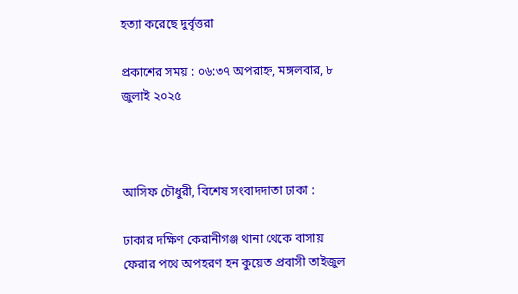হত্যা করেছে দুর্বৃত্তরা

প্রকাশের সময় : ০৬:৩৭ অপরাহ্ন, মঙ্গলবার, ৮ জুলাই ২০২৫



আসিফ চৌধুরী, বিশেষ সংবাদদাতা ঢাকা :

ঢাকার দক্ষিণ কেরানীগঞ্জ থানা থেকে বাসায় ফেরার পথে অপহরণ হন কুয়েত প্রবাসী তাইজুল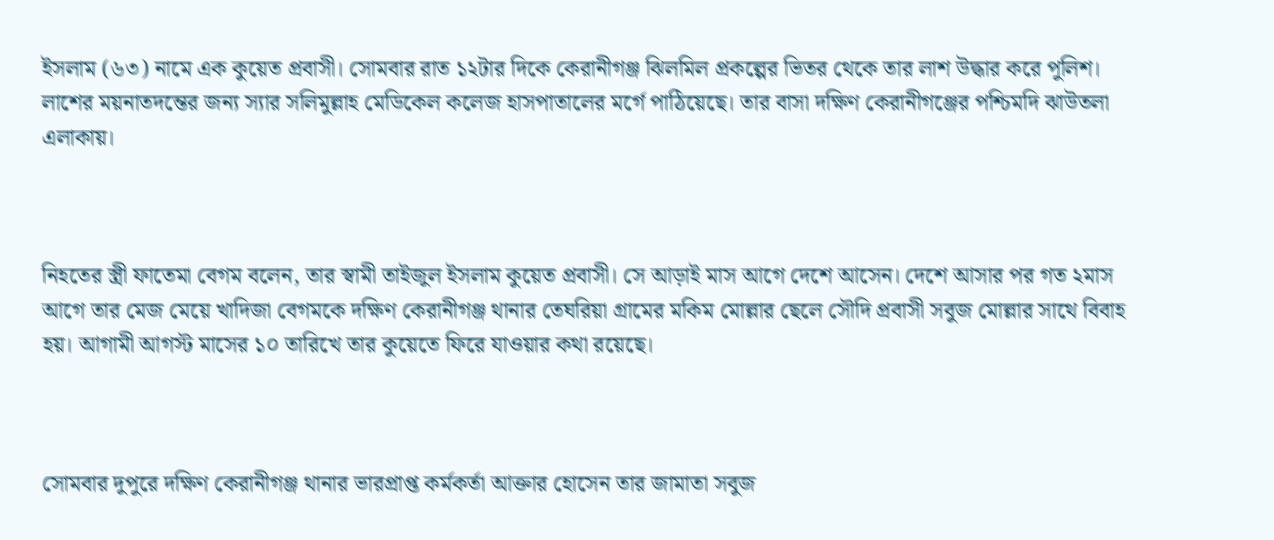ইসলাম (৬৩) নামে এক কুয়েত প্রবাসী। সোমবার রাত ১২টার দিকে কেরানীগঞ্জ ঝিলমিল প্রকল্পের ভিতর থেকে তার লাশ উদ্ধার করে পুলিশ। লাশের ময়নাতদন্তের জন্য স্যার সলিমুল্লাহ মেডিকেল কলেজ হাসপাতালের মর্গে পাঠিয়েছে। তার বাসা দক্ষিণ কেরানীগঞ্জের পশ্চিমদি ঝাউতলা এলাকায়।



নিহতের স্ত্রী ফাতেমা বেগম বলেন, তার স্বামী তাইজুল ইসলাম কুয়েত প্রবাসী। সে আড়াই মাস আগে দেশে আসেন। দেশে আসার পর গত ২মাস আগে তার মেজ মেয়ে খাদিজা বেগমকে দক্ষিণ কেরানীগঞ্জ থানার তেঘরিয়া গ্রামের মকিম মোল্লার ছেলে সৌদি প্রবাসী সবুজ মোল্লার সাথে বিবাহ হয়। আগামী আগস্ট মাসের ১০ তারিখে তার কুয়েতে ফিরে যাওয়ার কথা রয়েছে।



সোমবার দুপুরে দক্ষিণ কেরানীগঞ্জ থানার ভারপ্রাপ্ত কর্মকর্তা আক্তার হোসেন তার জামাতা সবুজ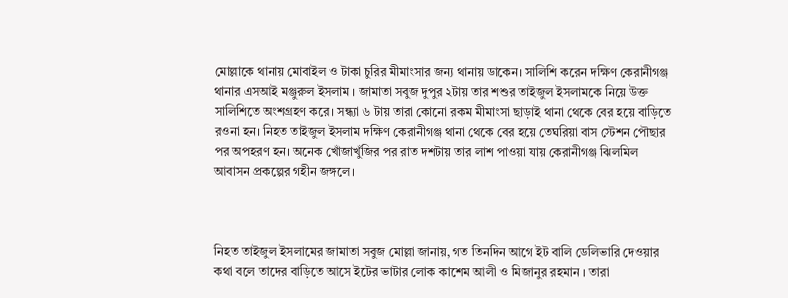মোল্লাকে থানায় মোবাইল ও টাকা চুরির মীমাংসার জন্য থানায় ডাকেন। সালিশি করেন দক্ষিণ কেরানীগঞ্জ থানার এসআই মঞ্জুরুল ইসলাম । জামাতা সবুজ দুপুর ২টায় তার শশুর তাইজুল ইসলামকে নিয়ে উক্ত সালিশিতে অংশগ্রহণ করে। সন্ধ্যা ৬ টায় তারা কোনো রকম মীমাংসা ছাড়াই থানা থেকে বের হয়ে বাড়িতে রওনা হন। নিহত তাইজুল ইসলাম দক্ষিণ কেরানীগঞ্জ থানা থেকে বের হয়ে তেঘরিয়া বাস স্টেশন পৌছার পর অপহরণ হন। অনেক খোঁজাখুঁজির পর রাত দশটায় তার লাশ পাওয়া যায় কেরানীগঞ্জ ঝিলমিল আবাসন প্রকল্পের গহীন জঙ্গলে।



নিহত তাইজুল ইসলামের জামাতা সবুজ মোল্লা জানায়, গত তিনদিন আগে ইট বালি ডেলিভারি দেওয়ার কথা বলে তাদের বাড়িতে আসে ইটের ভাটার লোক কাশেম আলী ও মিজানুর রহমান । তারা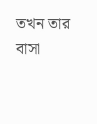তখন তার বাসা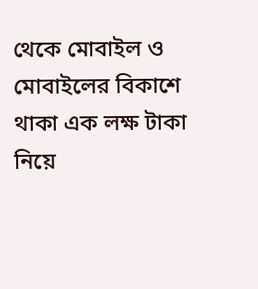থেকে মোবাইল ও মোবাইলের বিকাশে থাকা এক লক্ষ টাকা নিয়ে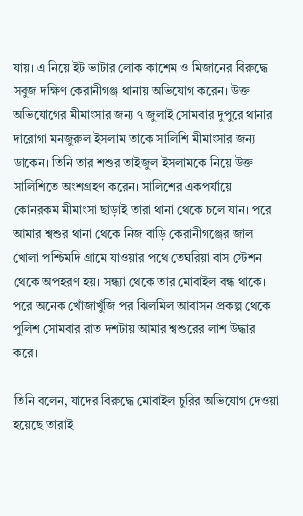যায়। এ নিয়ে ইট ভাটার লোক কাশেম ও মিজানের বিরুদ্ধে সবুজ দক্ষিণ কেরানীগঞ্জ থানায় অভিযোগ করেন। উক্ত অভিযোগের মীমাংসার জন্য ৭ জুলাই সোমবার দুপুরে থানার দারোগা মনজুরুল ইসলাম তাকে সালিশি মীমাংসার জন্য ডাকেন। তিনি তার শশুর তাইজুল ইসলামকে নিয়ে উক্ত সালিশিতে অংশগ্রহণ করেন। সালিশের একপর্যায়ে কোনরকম মীমাংসা ছাড়াই তারা থানা থেকে চলে যান। পরে আমার শ্বশুর থানা থেকে নিজ বাড়ি কেরানীগঞ্জের জাল খোলা পশ্চিমদি গ্রামে যাওয়ার পথে তেঘরিয়া বাস স্টেশন থেকে অপহরণ হয়। সন্ধ্যা থেকে তার মোবাইল বন্ধ থাকে। পরে অনেক খোঁজাখুঁজি পর ঝিলমিল আবাসন প্রকল্প থেকে পুলিশ সোমবার রাত দশটায় আমার শ্বশুরের লাশ উদ্ধার করে।

তিনি বলেন, যাদের বিরুদ্ধে মোবাইল চুরির অভিযোগ দেওয়া হয়েছে তারাই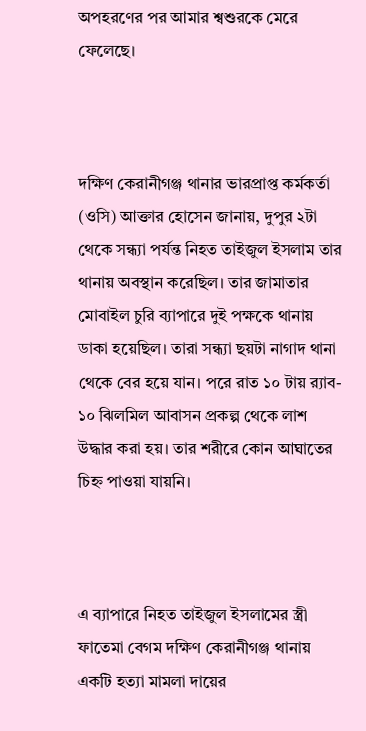অপহরণের পর আমার শ্বশুরকে মেরে ফেলেছে।



দক্ষিণ কেরানীগঞ্জ থানার ভারপ্রাপ্ত কর্মকর্তা (ওসি) আক্তার হোসেন জানায়, দুপুর ২টা থেকে সন্ধ্যা পর্যন্ত নিহত তাইজুল ইসলাম তার থানায় অবস্থান করেছিল। তার জামাতার মোবাইল চুরি ব্যাপারে দুই পক্ষকে থানায় ডাকা হয়েছিল। তারা সন্ধ্যা ছয়টা নাগাদ থানা থেকে বের হয়ে যান। পরে রাত ১০ টায় র‍্যাব- ১০ ঝিলমিল আবাসন প্রকল্প থেকে লাশ উদ্ধার করা হয়। তার শরীরে কোন আঘাতের চিহ্ন পাওয়া যায়নি।



এ ব্যাপারে নিহত তাইজুল ইসলামের স্ত্রী ফাতেমা বেগম দক্ষিণ কেরানীগঞ্জ থানায় একটি হত্যা মামলা দায়ের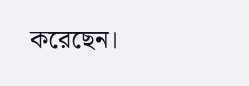করেছেন।